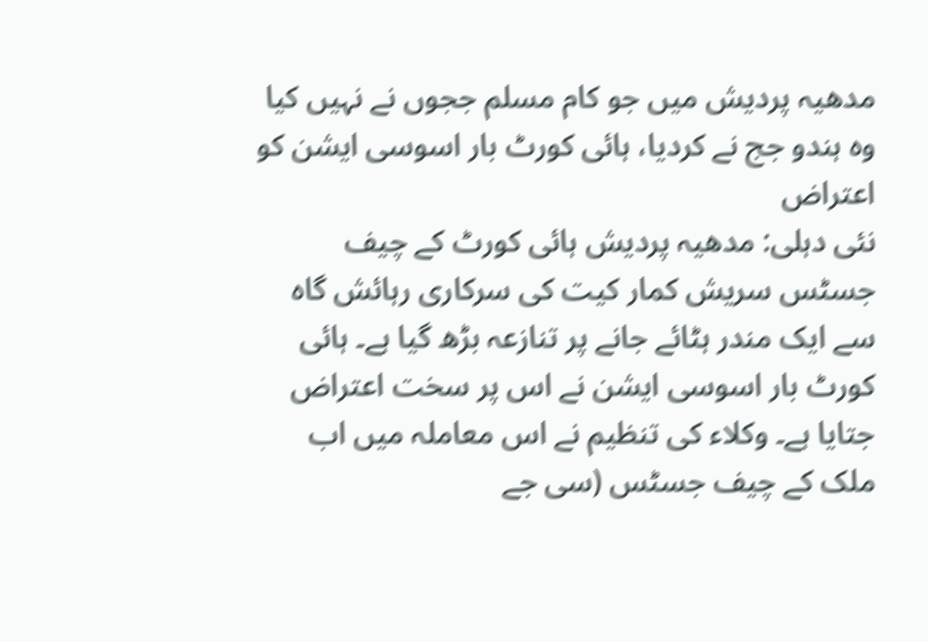مدھیہ پردیش میں جو کام مسلم ججوں نے نہیں کیا وہ ہندو جج نے کردیا، ہائی کورٹ بار اسوسی ایشن کو اعتراض
نئی دہلی: مدھیہ پردیش ہائی کورٹ کے چیف جسٹس سریش کمار کیت کی سرکاری رہائش گاہ سے ایک مندر ہٹائے جانے پر تنازعہ بڑھ گیا ہے۔ ہائی کورٹ بار اسوسی ایشن نے اس پر سخت اعتراض جتایا ہے۔ وکلاء کی تنظیم نے اس معاملہ میں اب ملک کے چیف جسٹس (سی جے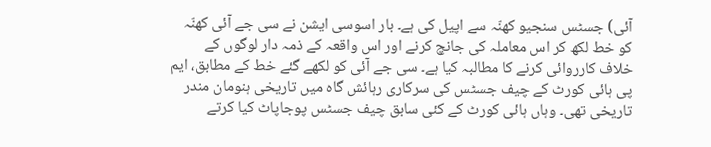آئی) جسٹس سنجیو کھنّہ سے اپیل کی ہے۔ بار اسوسی ایشن نے سی جے آئی کھنّہ کو خط لکھ کر اس معاملہ کی جانچ کرنے اور اس واقعہ کے ذمہ دار لوگوں کے خلاف کارروائی کرنے کا مطالبہ کیا ہے۔ سی جے آئی کو لکھے گئے خط کے مطابق، ایم پی ہائی کورٹ کے چیف جسٹس کی سرکاری رہائش گاہ میں تاریخی ہنومان مندر تاریخی تھی۔ وہاں ہائی کورٹ کے کئی سابق چیف جسٹس پوجاپاٹ کیا کرتے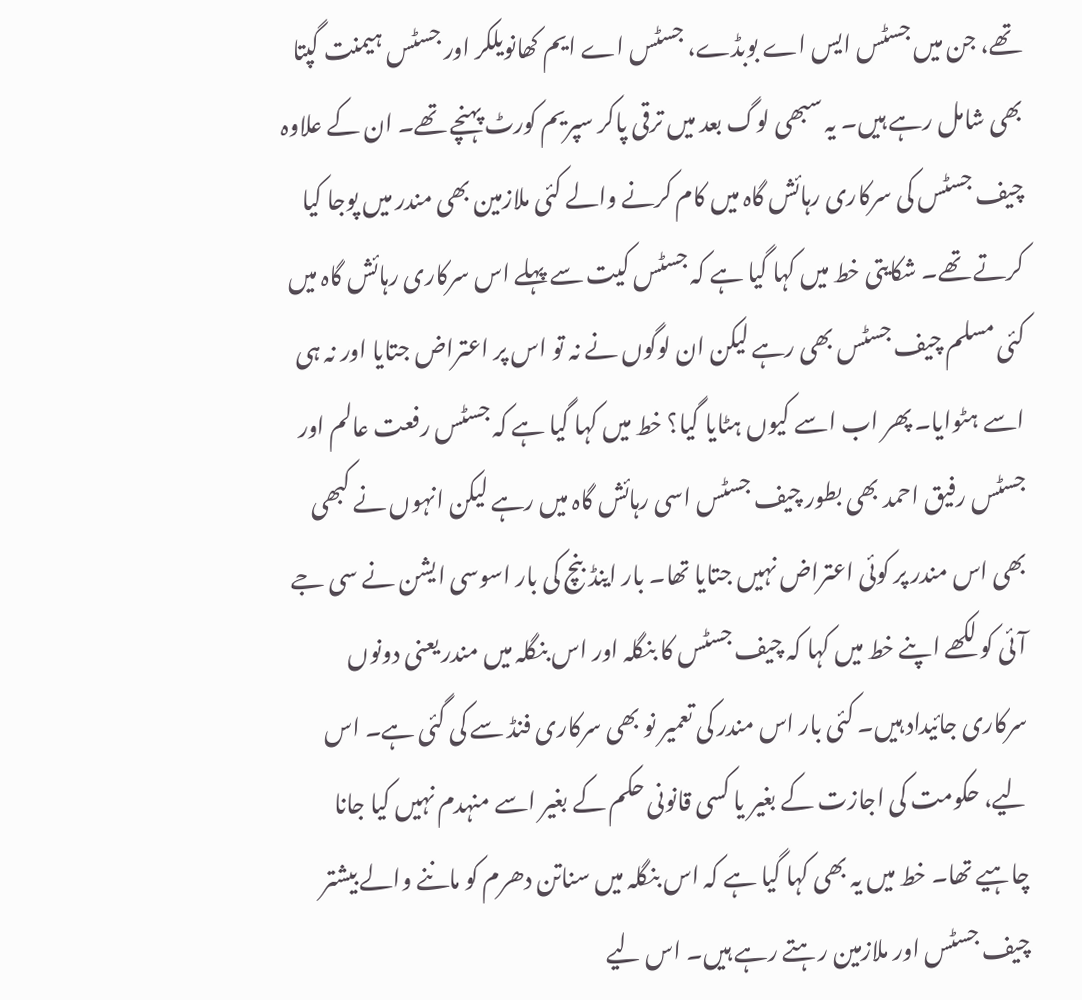تھے، جن میں جسٹس ایس اے بوبڈے، جسٹس اے ایم کھانویلکر اور جسٹس ہیمنت گپتا بھی شامل رہے ہیں۔ یہ سبھی لوگ بعد میں ترقی پاکر سپریم کورٹ پہنچے تھے۔ ان کے علاوہ چیف جسٹس کی سرکاری رہائش گاہ میں کام کرنے والے کئی ملازمین بھی مندر میں پوجا کیا کرتے تھے۔ شکایتی خط میں کہا گیا ہے کہ جسٹس کیت سے پہلے اس سرکاری رہائش گاہ میں کئی مسلم چیف جسٹس بھی رہے لیکن ان لوگوں نے نہ تو اس پر اعتراض جتایا اور نہ ہی اسے ہٹوایا۔ پھر اب اسے کیوں ہٹایا گیا؟ خط میں کہا گیا ہے کہ جسٹس رفعت عالم اور جسٹس رفیق احمد بھی بطور چیف جسٹس اسی رہائش گاہ میں رہے لیکن انہوں نے کبھی بھی اس مندر پر کوئی اعتراض نہیں جتایا تھا۔ بار اینڈ بنچ کی بار اسوسی ایشن نے سی جے آئی کو لکھے اپنے خط میں کہا کہ چیف جسٹس کا بنگلہ اور اس بنگلہ میں مندر یعنی دونوں سرکاری جائیداد ہیں۔ کئی بار اس مندر کی تعمیر نو بھی سرکاری فنڈ سے کی گئی ہے۔ اس لیے، حکومت کی اجازت کے بغیر یا کسی قانونی حکم کے بغیر اسے منہدم نہیں کیا جانا چاہیے تھا۔ خط میں یہ بھی کہا گیا ہے کہ اس بنگلہ میں سناتن دھرم کو ماننے والے بیشتر چیف جسٹس اور ملازمین رہتے رہے ہیں۔ اس لیے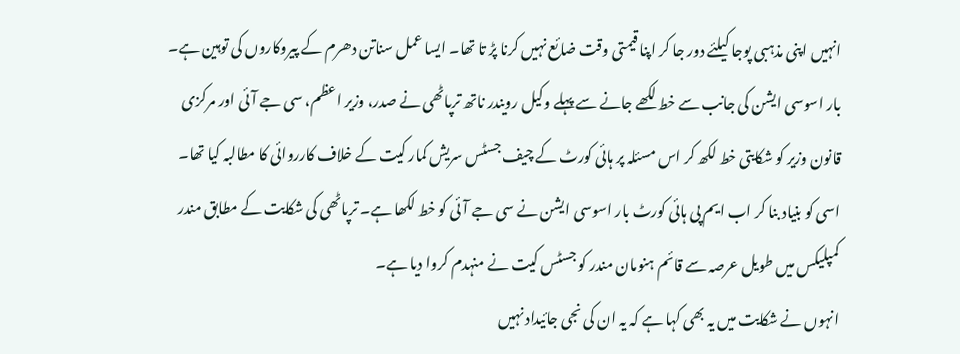انہیں اپنی مذہبی پوجا کیلئے دور جا کر اپنا قیمتی وقت ضائع نہیں کرنا پڑ تا تھا۔ ایسا عمل سناتن دھرم کے پیروکاروں کی توہین ہے۔ بار اسوسی ایشن کی جانب سے خط لکھے جانے سے پہلے وکیل رویندر ناتھ ترپاٹھی نے صدر، وزیر اعظم، سی جے آئی اور مرکزی قانون وزیر کو شکایتی خط لکھ کر اس مسئلہ پر ہائی کورٹ کے چیف جسٹس سریش کمار کیت کے خلاف کارروائی کا مطالبہ کیا تھا۔ اسی کو بنیاد بنا کر اب ایم پی ہائی کورٹ بار اسوسی ایشن نے سی جے آئی کو خط لکھا ہے۔ ترپاٹھی کی شکایت کے مطابق مندر کمپلیکس میں طویل عرصہ سے قائم ہنومان مندر کو جسٹس کیت نے منہدم کروا دیا ہے۔
انہوں نے شکایت میں یہ بھی کہا ہے کہ یہ ان کی نجی جائیداد نہیں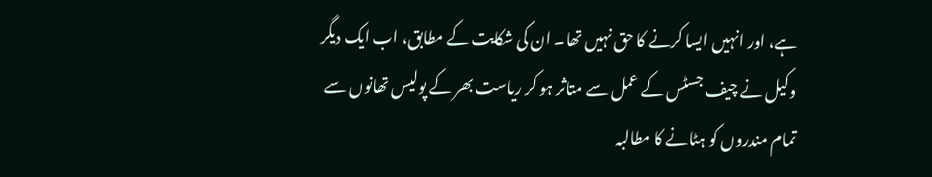ہے، اور انہیں ایسا کرنے کا حق نہیں تھا۔ ان کی شکایت کے مطابق، اب ایک دیگر وکیل نے چیف جسٹس کے عمل سے متاثر ہو کر ریاست بھر کے پولیس تھانوں سے تمام مندروں کو ہٹانے کا مطالبہ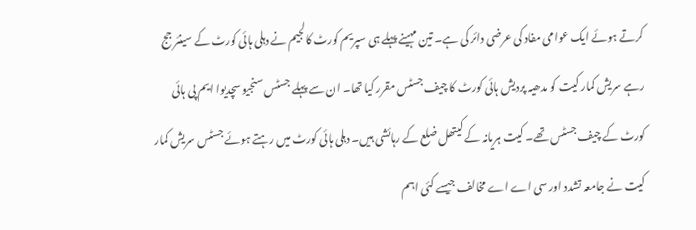کرتے ہوئے ایک عوامی مفاد کی عرضی دائر کی ہے۔ تین مہینے پہلے ہی سپریم کورٹ کالجیم نے دہلی ہائی کورٹ کے سینئر جج رہے سریش کمار کیت کو مدھیہ پردیش ہائی کورٹ کا چیف جسٹس مقرر کیا تھا۔ ان سے پہلے جسٹس سنجیو سچدیوا ایم پی ہائی کورٹ کے چیف جسٹس تھے۔ کیت ہریانہ کے کیتھل ضلع کے رہائشی ہیں۔ دہلی ہائی کورٹ میں رہتے ہوئے جسٹس سریش کمار کیت نے جامعہ تشدد اور سی اے اے مخالف جیسے کئی اہم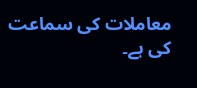معاملات کی سماعت کی ہے۔